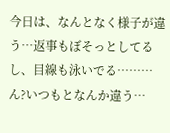今日は、なんとなく様子が違う…返事もぼそっとしてるし、目線も泳いでる………
ん?いつもとなんか違う…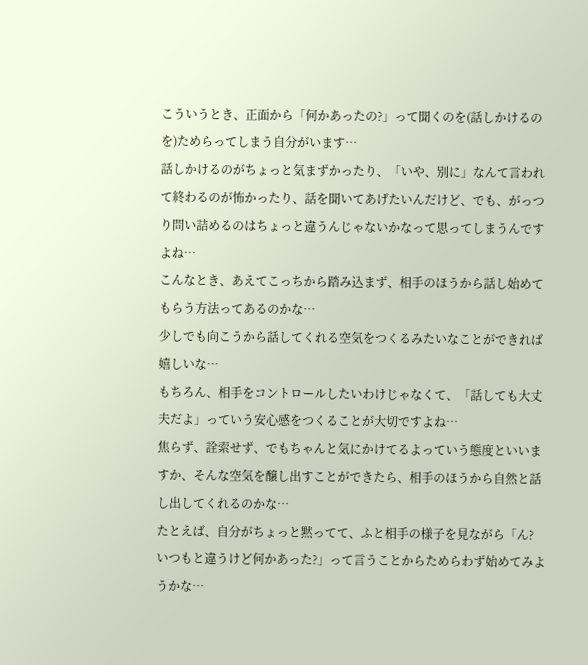こういうとき、正面から「何かあったの?」って聞くのを(話しかけるのを)ためらってしまう自分がいます…
話しかけるのがちょっと気まずかったり、「いや、別に」なんて言われて終わるのが怖かったり、話を聞いてあげたいんだけど、でも、がっつり問い詰めるのはちょっと違うんじゃないかなって思ってしまうんですよね…
こんなとき、あえてこっちから踏み込まず、相手のほうから話し始めてもらう方法ってあるのかな…
少しでも向こうから話してくれる空気をつくるみたいなことができれば嬉しいな…
もちろん、相手をコントロールしたいわけじゃなくて、「話しても大丈夫だよ」っていう安心感をつくることが大切ですよね…
焦らず、詮索せず、でもちゃんと気にかけてるよっていう態度といいますか、そんな空気を醸し出すことができたら、相手のほうから自然と話し出してくれるのかな…
たとえば、自分がちょっと黙ってて、ふと相手の様子を見ながら「ん? いつもと違うけど何かあった?」って言うことからためらわず始めてみようかな…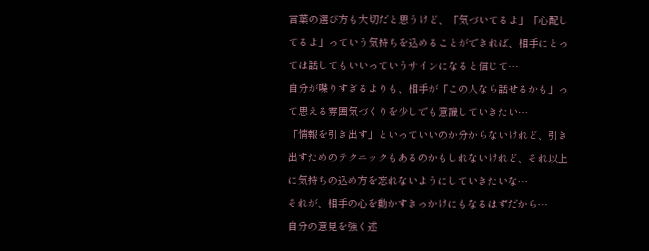言葉の選び方も大切だと思うけど、「気づいてるよ」「心配してるよ」っていう気持ちを込めることができれば、相手にとっては話してもいいっていうサインになると信じて…
自分が喋りすぎるよりも、相手が「この人なら話せるかも」って思える雰囲気づくりを少しでも意識していきたい…
「情報を引き出す」といっていいのか分からないけれど、引き出すためのテクニックもあるのかもしれないけれど、それ以上に気持ちの込め方を忘れないようにしていきたいな…
それが、相手の心を動かすきっかけにもなるはずだから…
自分の意見を強く述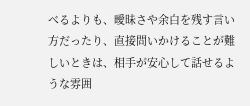べるよりも、曖昧さや余白を残す言い方だったり、直接問いかけることが難しいときは、相手が安心して話せるような雰囲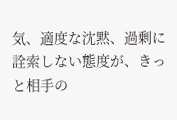気、適度な沈黙、過剰に詮索しない態度が、きっと相手の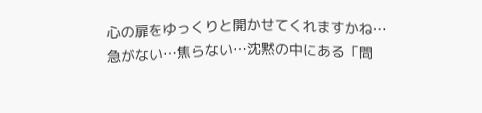心の扉をゆっくりと開かせてくれますかね…
急がない…焦らない…沈黙の中にある「問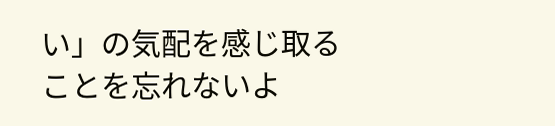い」の気配を感じ取ることを忘れないよ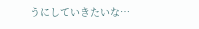うにしていきたいな…